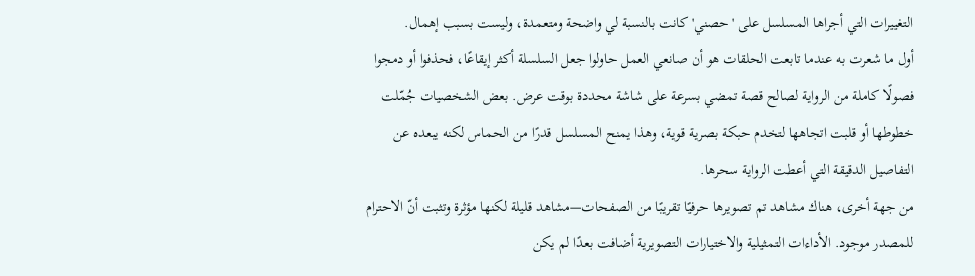التغييرات التي أجراها المسلسل على 'حصني' كانت بالنسبة لي واضحة ومتعمدة، وليست بسبب إهمال.
أول ما شعرت به عندما تابعت الحلقات هو أن صانعي العمل حاولوا جعل السلسلة أكثر إيقاعًا، فحذفوا أو دمجوا فصولًا كاملة من الرواية لصالح قصة تمضي بسرعة على شاشة محددة بوقت عرض. بعض الشخصيات جُمّلت خطوطها أو قلبت اتجاهها لتخدم حبكة بصرية قوية، وهذا يمنح المسلسل قدرًا من الحماس لكنه يبعده عن التفاصيل الدقيقة التي أعطت الرواية سحرها.
من جهة أخرى، هناك مشاهد تم تصويرها حرفيًا تقريبًا من الصفحات—مشاهد قليلة لكنها مؤثرة وتثبت أنّ الاحترام للمصدر موجود. الأداءات التمثيلية والاختيارات التصويرية أضافت بعدًا لم يكن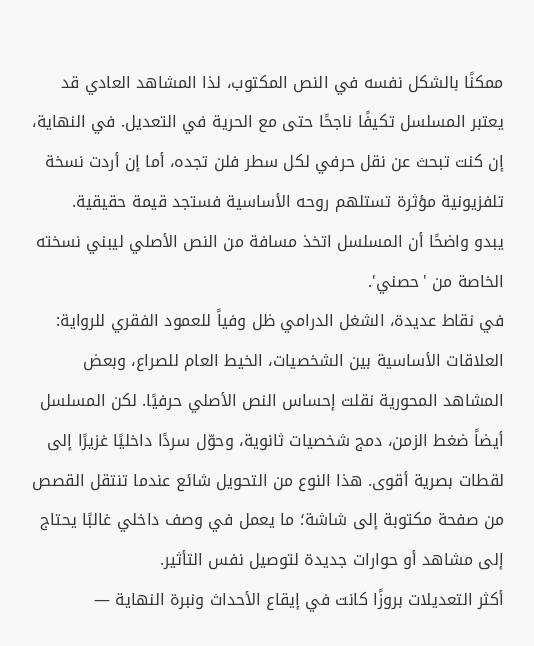ممكنًا بالشكل نفسه في النص المكتوب، لذا المشاهد العادي قد يعتبر المسلسل تكيفًا ناجحًا حتى مع الحرية في التعديل. في النهاية، إن كنت تبحث عن نقل حرفي لكل سطر فلن تجده، أما إن أردت نسخة تلفزيونية مؤثرة تستلهم روحه الأساسية فستجد قيمة حقيقية.
يبدو واضحًا أن المسلسل اتخذ مسافة من النص الأصلي ليبني نسخته الخاصة من 'حصني'.
في نقاط عديدة، الشغل الدرامي ظل وفياً للعمود الفقري للرواية: العلاقات الأساسية بين الشخصيات، الخيط العام للصراع، وبعض المشاهد المحورية نقلت إحساس النص الأصلي حرفيًا. لكن المسلسل أيضاً ضغط الزمن، دمج شخصيات ثانوية، وحوّل سردًا داخليًا غزيرًا إلى لقطات بصرية أقوى. هذا النوع من التحويل شائع عندما تنتقل القصص من صفحة مكتوبة إلى شاشة؛ ما يعمل في وصف داخلي غالبًا يحتاج إلى مشاهد أو حوارات جديدة لتوصيل نفس التأثير.
أكثر التعديلات بروزًا كانت في إيقاع الأحداث ونبرة النهاية —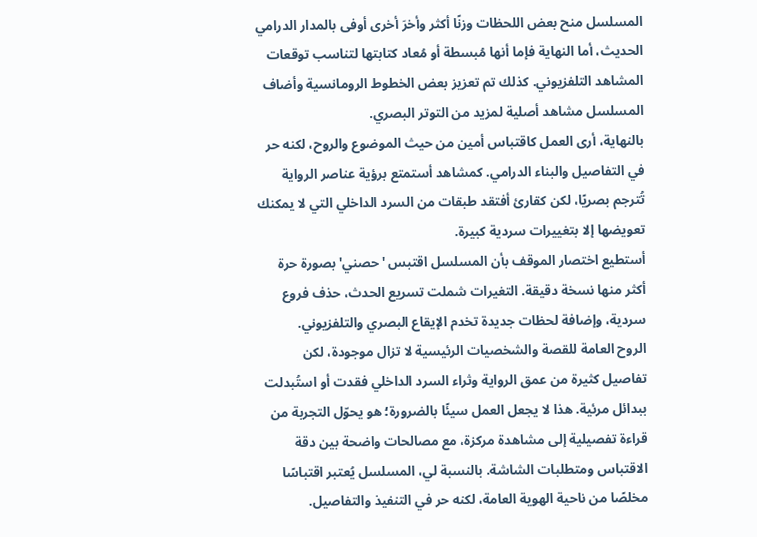المسلسل منح بعض اللحظات وزنًا أكثر وأخرَ أخرى أوفى بالمدار الدرامي الحديث، أما النهاية فإما أنها مُبسطة أو مُعاد كتابتها لتناسب توقعات المشاهد التلفزيوني. كذلك تم تعزيز بعض الخطوط الرومانسية وأضاف المسلسل مشاهد أصلية لمزيد من التوتر البصري.
بالنهاية، أرى العمل كاقتباس أمين من حيث الموضوع والروح، لكنه حر في التفاصيل والبناء الدرامي. كمشاهد أستمتع برؤية عناصر الرواية تُترجم بصريًا، لكن كقارئ أفتقد طبقات من السرد الداخلي التي لا يمكنك تعويضها إلا بتغييرات سردية كبيرة.
أستطيع اختصار الموقف بأن المسلسل اقتبس 'حصني' بصورة حرة أكثر منها نسخة دقيقة. التغيرات شملت تسريع الحدث، حذف فروع سردية، وإضافة لحظات جديدة تخدم الإيقاع البصري والتلفزيوني.
الروح العامة للقصة والشخصيات الرئيسية لا تزال موجودة، لكن تفاصيل كثيرة من عمق الرواية وثراء السرد الداخلي فقدت أو استُبدلت ببدائل مرئية. هذا لا يجعل العمل سيئًا بالضرورة؛ هو يحوّل التجربة من قراءة تفصيلية إلى مشاهدة مركزة، مع مصالحات واضحة بين دقة الاقتباس ومتطلبات الشاشة. بالنسبة لي، المسلسل يُعتبر اقتباسًا مخلصًا من ناحية الهوية العامة، لكنه حر في التنفيذ والتفاصيل.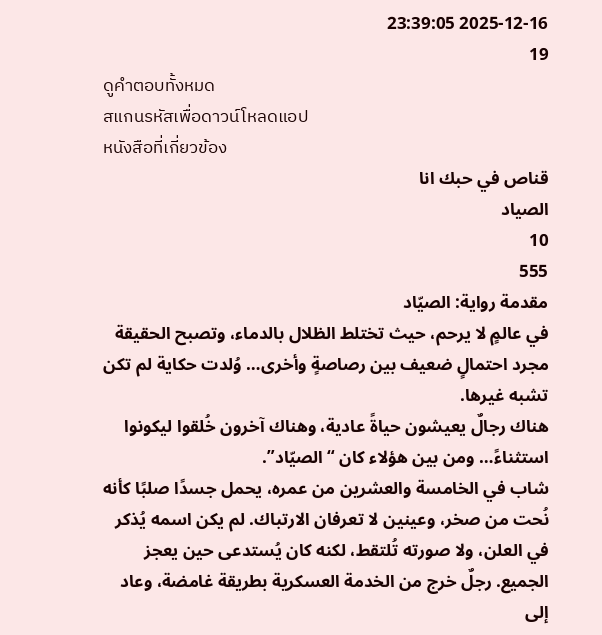2025-12-16 23:39:05
19
ดูคำตอบทั้งหมด
สแกนรหัสเพื่อดาวน์โหลดแอป
หนังสือที่เกี่ยวข้อง
قناص في حبك انا
الصياد
10
555
مقدمة رواية: الصيّاد
في عالمٍ لا يرحم، حيث تختلط الظلال بالدماء، وتصبح الحقيقة مجرد احتمالٍ ضعيف بين رصاصةٍ وأخرى… وُلدت حكاية لم تكن تشبه غيرها.
هناك رجالٌ يعيشون حياةً عادية، وهناك آخرون خُلقوا ليكونوا استثناءً… ومن بين هؤلاء كان “الصيّاد”.
شاب في الخامسة والعشرين من عمره، يحمل جسدًا صلبًا كأنه نُحت من صخر، وعينين لا تعرفان الارتباك. لم يكن اسمه يُذكر في العلن، ولا صورته تُلتقط، لكنه كان يُستدعى حين يعجز الجميع. رجلٌ خرج من الخدمة العسكرية بطريقة غامضة، وعاد إلى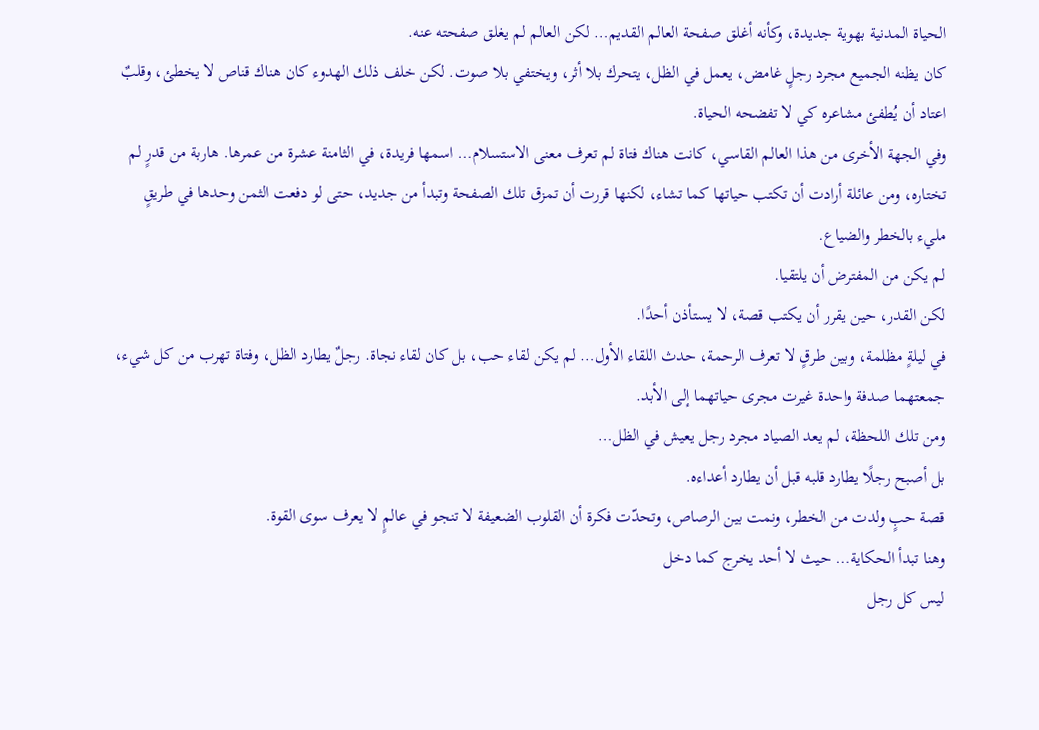الحياة المدنية بهوية جديدة، وكأنه أغلق صفحة العالم القديم… لكن العالم لم يغلق صفحته عنه.
كان يظنه الجميع مجرد رجلٍ غامض، يعمل في الظل، يتحرك بلا أثر، ويختفي بلا صوت. لكن خلف ذلك الهدوء كان هناك قناص لا يخطئ، وقلبٌ اعتاد أن يُطفئ مشاعره كي لا تفضحه الحياة.
وفي الجهة الأخرى من هذا العالم القاسي، كانت هناك فتاة لم تعرف معنى الاستسلام… اسمها فريدة، في الثامنة عشرة من عمرها. هاربة من قدرٍ لم تختاره، ومن عائلة أرادت أن تكتب حياتها كما تشاء، لكنها قررت أن تمزق تلك الصفحة وتبدأ من جديد، حتى لو دفعت الثمن وحدها في طريقٍ مليء بالخطر والضياع.
لم يكن من المفترض أن يلتقيا.
لكن القدر، حين يقرر أن يكتب قصة، لا يستأذن أحدًا.
في ليلةٍ مظلمة، وبين طرقٍ لا تعرف الرحمة، حدث اللقاء الأول… لم يكن لقاء حب، بل كان لقاء نجاة. رجلٌ يطارد الظل، وفتاة تهرب من كل شيء، جمعتهما صدفة واحدة غيرت مجرى حياتهما إلى الأبد.
ومن تلك اللحظة، لم يعد الصياد مجرد رجل يعيش في الظل…
بل أصبح رجلًا يطارد قلبه قبل أن يطارد أعداءه.
قصة حبٍ ولدت من الخطر، ونمت بين الرصاص، وتحدّت فكرة أن القلوب الضعيفة لا تنجو في عالمٍ لا يعرف سوى القوة.
وهنا تبدأ الحكاية… حيث لا أحد يخرج كما دخل
ليس كل رجل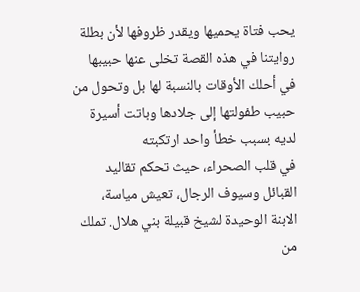يحب فتاة يحميها ويقدر ظروفها لأن بطلة روايتنا في هذه القصة تخلى عنها حبيبها في أحلك الأوقات بالنسبة لها بل وتحول من حبيب طفولتها إلى جلادها وباتت أسيرة لديه بسبب خطأ واحد ارتكبته
في قلب الصحراء، حيث تحكم تقاليد القبائل وسيوف الرجال، تعيش مياسة، الابنة الوحيدة لشيخ قبيلة بني هلال. تملك من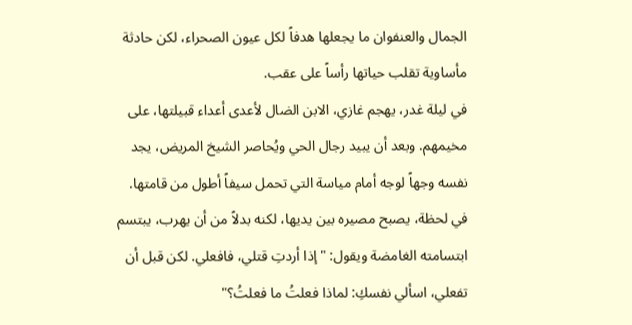الجمال والعنفوان ما يجعلها هدفاً لكل عيون الصحراء، لكن حادثة مأساوية تقلب حياتها رأساً على عقب.
في ليلة غدر، يهجم غازي، الابن الضال لأعدى أعداء قبيلتها، على مخيمهم. وبعد أن يبيد رجال الحي ويُحاصر الشيخ المريض، يجد نفسه وجهاً لوجه أمام مياسة التي تحمل سيفاً أطول من قامتها. في لحظة، يصبح مصيره بين يديها، لكنه بدلاً من أن يهرب، يبتسم ابتسامته الغامضة ويقول: "إذا أردتِ قتلي، فافعلي. لكن قبل أن تفعلي، اسألي نفسكِ: لماذا فعلتُ ما فعلتُ؟"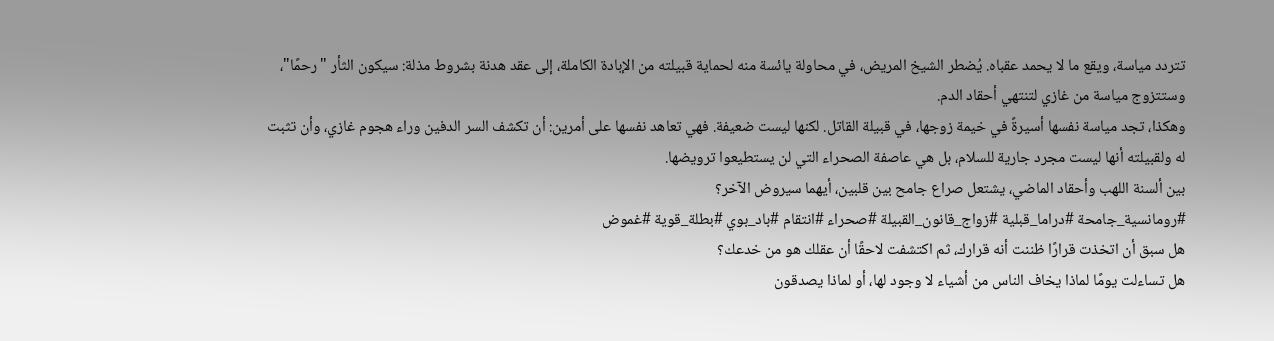تتردد مياسة، ويقع ما لا يحمد عقباه. يُضطر الشيخ المريض، في محاولة يائسة منه لحماية قبيلته من الإبادة الكاملة، إلى عقد هدنة بشروط مذلة: سيكون الثأر "رحمًا"، وستتزوج مياسة من غازي لتنتهي أحقاد الدم.
وهكذا، تجد مياسة نفسها أسيرةً في خيمة زوجها، في قبيلة القاتل. لكنها ليست ضعيفة. فهي تعاهد نفسها على أمرين: أن تكشف السر الدفين وراء هجوم غازي، وأن تثبت له ولقبيلته أنها ليست مجرد جارية للسلام، بل هي عاصفة الصحراء التي لن يستطيعوا ترويضها.
بين ألسنة اللهب وأحقاد الماضي، يشتعل صراع جامح بين قلبين، أيهما سيروض الآخر؟
#رومانسية_جامحة #دراما_قبلية #زواج_قانون_القبيلة #صحراء #انتقام #باد_بوي #بطلة_قوية #غموض
هل سبق أن اتخذت قرارًا ظننت أنه قرارك، ثم اكتشفت لاحقًا أن عقلك هو من خدعك؟
هل تساءلت يومًا لماذا يخاف الناس من أشياء لا وجود لها، أو لماذا يصدقون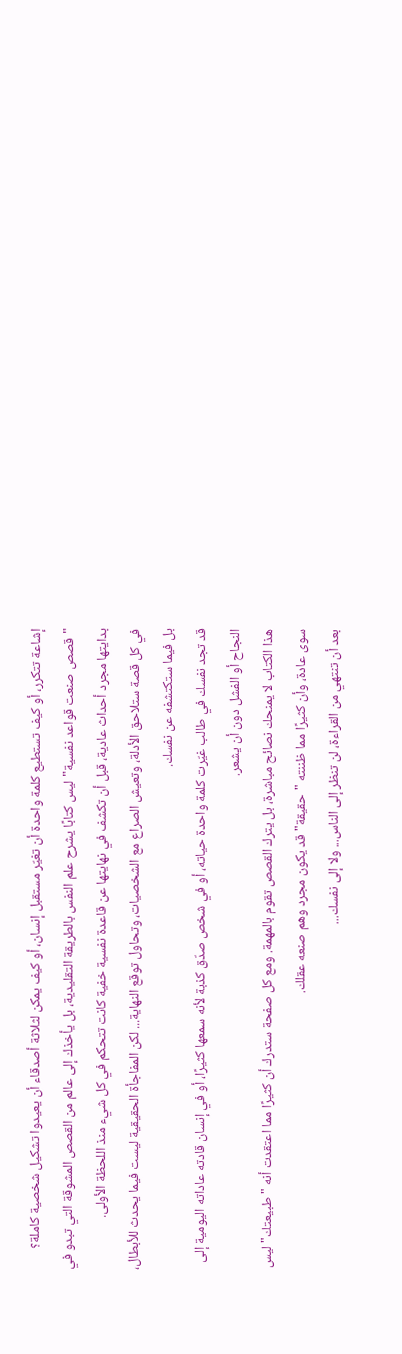إشاعة تتكرر، أو كيف تستطيع كلمة واحدة أن تغيّر مستقبل إنسان، أو كيف يمكن لثلاثة أصدقاء أن يعيدوا تشكيل شخصية كاملة؟
"قصص صنعت قواعد نفسية" ليس كتابًا يشرح علم النفس بالطريقة التقليدية، بل يأخذك إلى عالم من القصص المشوقة التي تبدو في بدايتها مجرد أحداث عادية، قبل أن تكشف في نهايتها عن قاعدة نفسية خفية كانت تتحكم في كل شيء منذ اللحظة الأولى.
في كل قصة ستلاحق الأدلة، وتعيش الصراع مع الشخصيات، وتحاول توقع النهاية... لكن المفاجأة الحقيقية ليست فيما يحدث للأبطال، بل فيما ستكتشفه عن نفسك.
قد تجد نفسك في طالب غيّرت كلمة واحدة حياته، أو في شخص صدّق كذبة لأنه سمعها كثيرًا، أو في إنسان قادته عاداته اليومية إلى النجاح أو الفشل دون أن يشعر.
هذا الكتاب لا يمنحك نصائح مباشرة، بل يترك القصص تقوم بالمهمة. ومع كل صفحة ستدرك أن كثيرًا مما اعتقدت أنه "طبيعتك" ليس سوى عادة، وأن كثيرًا مما ظننته "حقيقة" قد يكون مجرد وهم صنعه عقلك.
بعد أن تنتهي من القراءة، لن تنظر إلى الناس... ولا إلى نفسك...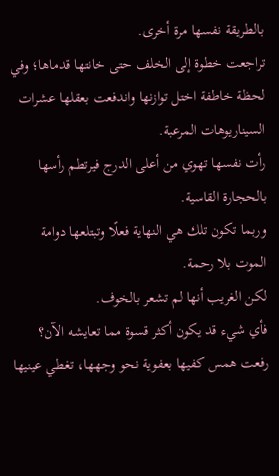بالطريقة نفسها مرة أخرى.
تراجعت خطوة إلى الخلف حتى خانتها قدماها؛ وفي لحظة خاطفة اختل توازنها واندفعت بعقلها عشرات السيناريوهات المرعبة.
رأت نفسها تهوي من أعلى الدرج فيرتطم رأسها بالحجارة القاسية.
وربما تكون تلك هي النهاية فعلًا وتبتلعها دوامة الموت بلا رحمة.
لكن الغريب أنها لم تشعر بالخوف.
فأي شيء قد يكون أكثر قسوة مما تعايشه الآن؟
رفعت همس كفيها بعفوية نحو وجهها، تغطي عينيها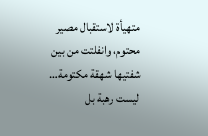متهيأة لاستقبال مصير محتوم، وانفلتت من بين شفتيها شهقة مكتومة… ليست رهبة بل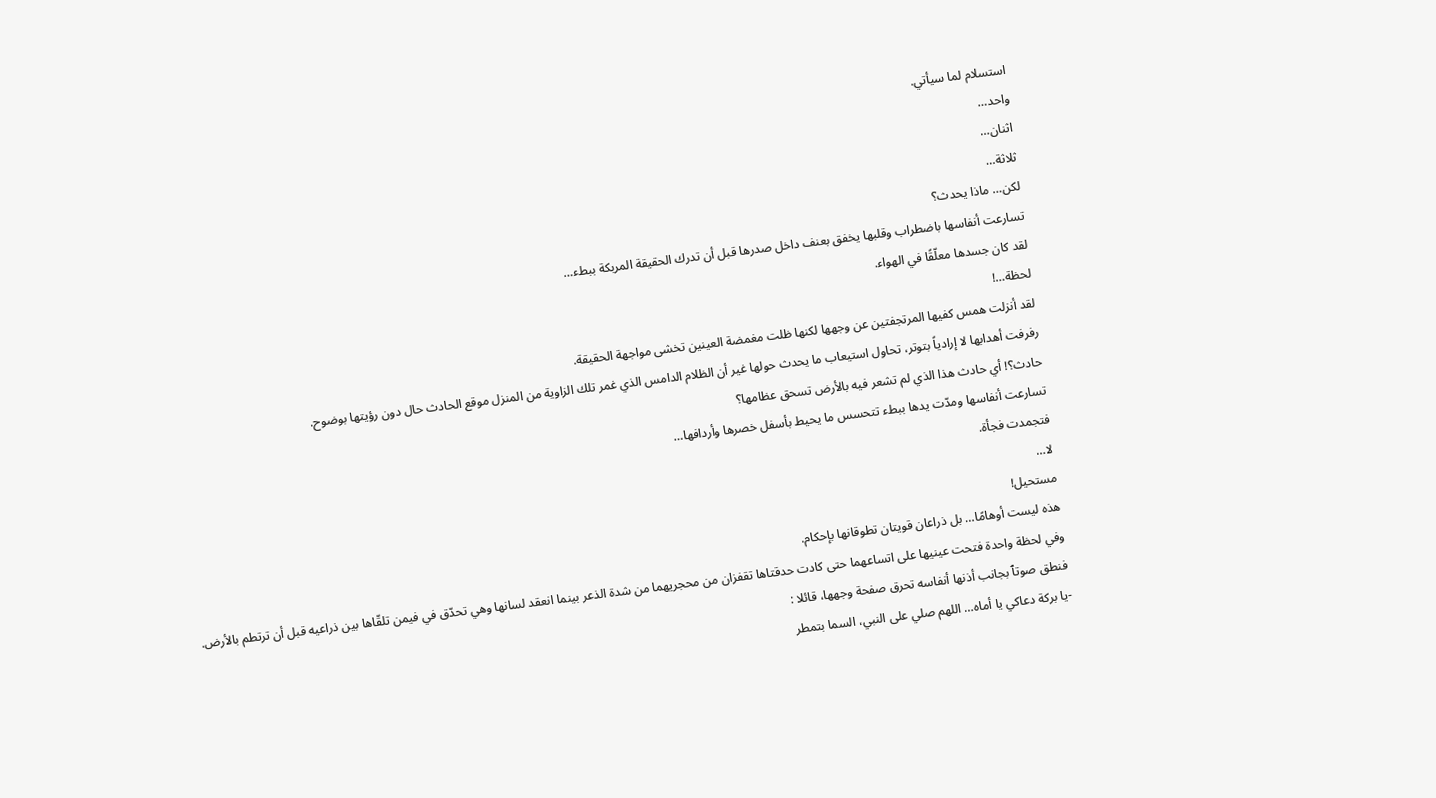استسلام لما سيأتي.
واحد…
اثنان…
ثلاثة…
لكن… ماذا يحدث؟
تسارعت أنفاسها باضطراب وقلبها يخفق بعنف داخل صدرها قبل أن تدرك الحقيقة المربكة ببطء…
لقد كان جسدها معلّقًا في الهواء.
لحظة…!
لقد أنزلت همس كفيها المرتجفتين عن وجهها لكنها ظلت مغمضة العينين تخشى مواجهة الحقيقة.
رفرفت أهدابها لا إرادياً بتوتر، تحاول استيعاب ما يحدث حولها غير أن الظلام الدامس الذي غمر تلك الزاوية من المنزل موقع الحادث حال دون رؤيتها بوضوح.
حادث؟! أي حادث هذا الذي لم تشعر فيه بالأرض تسحق عظامها؟
تسارعت أنفاسها ومدّت يدها ببطء تتحسس ما يحيط بأسفل خصرها وأردافها…
فتجمدت فجأة.
لا…
مستحيل!
هذه ليست أوهامًا… بل ذراعان قويتان تطوقانها بإحكام.
وفي لحظة واحدة فتحت عينيها على اتساعهما حتى كادت حدقتاها تقفزان من محجريهما من شدة الذعر بينما انعقد لسانها وهي تحدّق في فيمن تلقّاها بين ذراعيه قبل أن ترتطم بالأرض.
فنطق صوتٱ بجانب أذنها أنفاسه تحرق صفحة وجهها، قائلا :
-يا بركة دعاكي يا أماه… اللهم صلي على النبي، السما بتمطر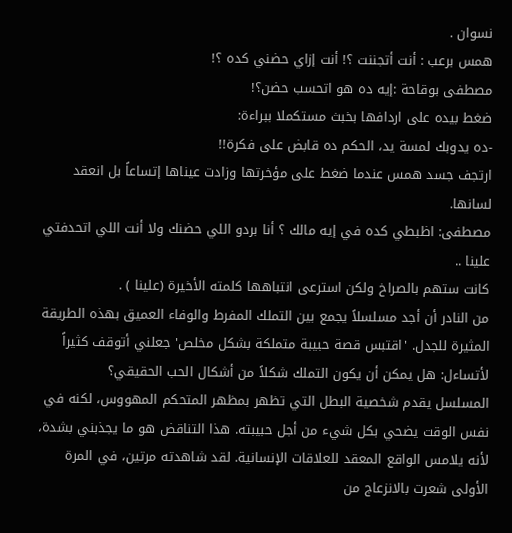نسوان .
همس برعب : أنت أتجننت ؟! أنت إزاي حضني كده ؟!
مصطفى بوقاحة :إيه ده هو اتحسب حضن؟!
ضغط بيده على اردافها بخبث مستكملا ببراءة:
-ده يدوبك لمسة يد، الحكم ده قابض على فكرة!!
ارتجف جسد همس عندما ضغط على مؤخرتها وزادت عيناها إتساعاً بل انعقد لسانها.
مصطفى: اظبطي كده في إيه مالك ؟ أنا بردو اللي حضنك ولا أنت اللي اتحدفتي علينا ..
كانت ستهم بالصراخ ولكن استرعى انتباهها كلمته الأخيرة (علينا ) .
من النادر أن أجد مسلسلاً يجمع بين التملك المفرط والوفاء العميق بهذه الطريقة المثيرة للجدل. 'اقتبس قصة حبيبة متملكة بشكل مخلص' جعلني أتوقف كثيراً لأتساءل: هل يمكن أن يكون التملك شكلاً من أشكال الحب الحقيقي؟
المسلسل يقدم شخصية البطل التي تظهر بمظهر المتحكم المهووس، لكنه في نفس الوقت يضحي بكل شيء من أجل حبيبته. هذا التناقض هو ما يجذبني بشدة، لأنه يلامس الواقع المعقد للعلاقات الإنسانية. لقد شاهدته مرتين، في المرة الأولى شعرت بالانزعاج من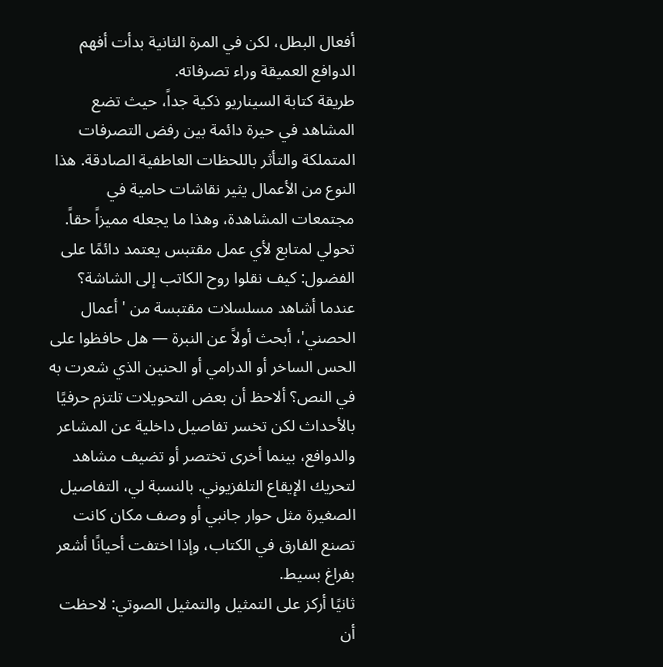أفعال البطل، لكن في المرة الثانية بدأت أفهم الدوافع العميقة وراء تصرفاته.
طريقة كتابة السيناريو ذكية جداً، حيث تضع المشاهد في حيرة دائمة بين رفض التصرفات المتملكة والتأثر باللحظات العاطفية الصادقة. هذا النوع من الأعمال يثير نقاشات حامية في مجتمعات المشاهدة، وهذا ما يجعله مميزاً حقاً.
تحولي لمتابع لأي عمل مقتبس يعتمد دائمًا على الفضول: كيف نقلوا روح الكاتب إلى الشاشة؟
عندما أشاهد مسلسلات مقتبسة من 'أعمال الحصني'، أبحث أولاً عن النبرة — هل حافظوا على الحس الساخر أو الدرامي أو الحنين الذي شعرت به في النص؟ ألاحظ أن بعض التحويلات تلتزم حرفيًا بالأحداث لكن تخسر تفاصيل داخلية عن المشاعر والدوافع، بينما أخرى تختصر أو تضيف مشاهد لتحريك الإيقاع التلفزيوني. بالنسبة لي، التفاصيل الصغيرة مثل حوار جانبي أو وصف مكان كانت تصنع الفارق في الكتاب، وإذا اختفت أحيانًا أشعر بفراغ بسيط.
ثانيًا أركز على التمثيل والتمثيل الصوتي: لاحظت أن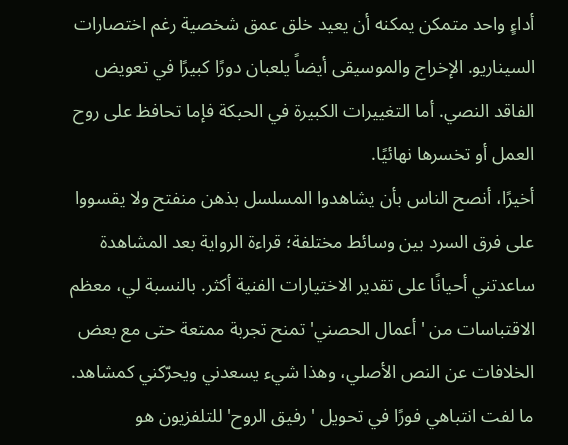أداءٍ واحد متمكن يمكنه أن يعيد خلق عمق شخصية رغم اختصارات السيناريو. الإخراج والموسيقى أيضاً يلعبان دورًا كبيرًا في تعويض الفاقد النصي. أما التغييرات الكبيرة في الحبكة فإما تحافظ على روح العمل أو تخسرها نهائيًا.
أخيرًا، أنصح الناس بأن يشاهدوا المسلسل بذهن منفتح ولا يقسووا على فرق السرد بين وسائط مختلفة؛ قراءة الرواية بعد المشاهدة ساعدتني أحيانًا على تقدير الاختيارات الفنية أكثر. بالنسبة لي، معظم الاقتباسات من 'أعمال الحصني' تمنح تجربة ممتعة حتى مع بعض الخلافات عن النص الأصلي، وهذا شيء يسعدني ويحرّكني كمشاهد.
ما لفت انتباهي فورًا في تحويل 'رفيق الروح' للتلفزيون هو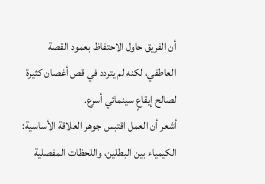أن الفريق حاول الاحتفاظ بعمود القصة العاطفي، لكنه لم يتردد في قص أغصان كثيرة لصالح إيقاعٍ سينمائي أسرع.
أشعر أن العمل اقتبس جوهر العلاقة الأساسية: الكيمياء بين البطلين، واللحظات المفصلية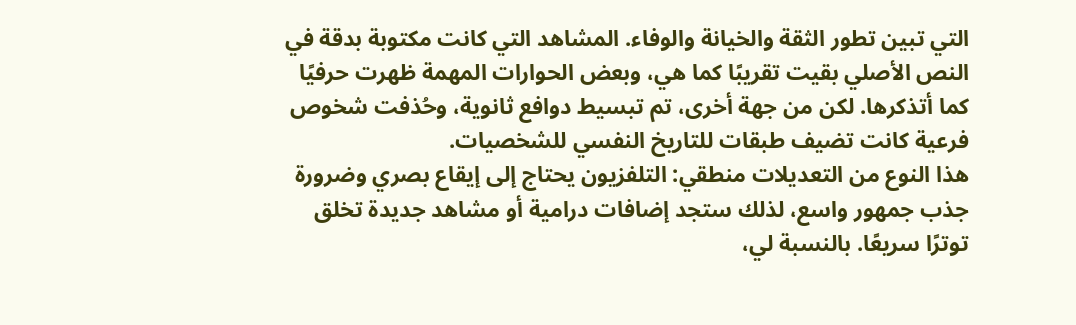التي تبين تطور الثقة والخيانة والوفاء. المشاهد التي كانت مكتوبة بدقة في النص الأصلي بقيت تقريبًا كما هي، وبعض الحوارات المهمة ظهرت حرفيًا كما أتذكرها. لكن من جهة أخرى، تم تبسيط دوافع ثانوية، وحُذفت شخوص فرعية كانت تضيف طبقات للتاريخ النفسي للشخصيات.
هذا النوع من التعديلات منطقي: التلفزيون يحتاج إلى إيقاع بصري وضرورة جذب جمهور واسع، لذلك ستجد إضافات درامية أو مشاهد جديدة تخلق توترًا سريعًا. بالنسبة لي،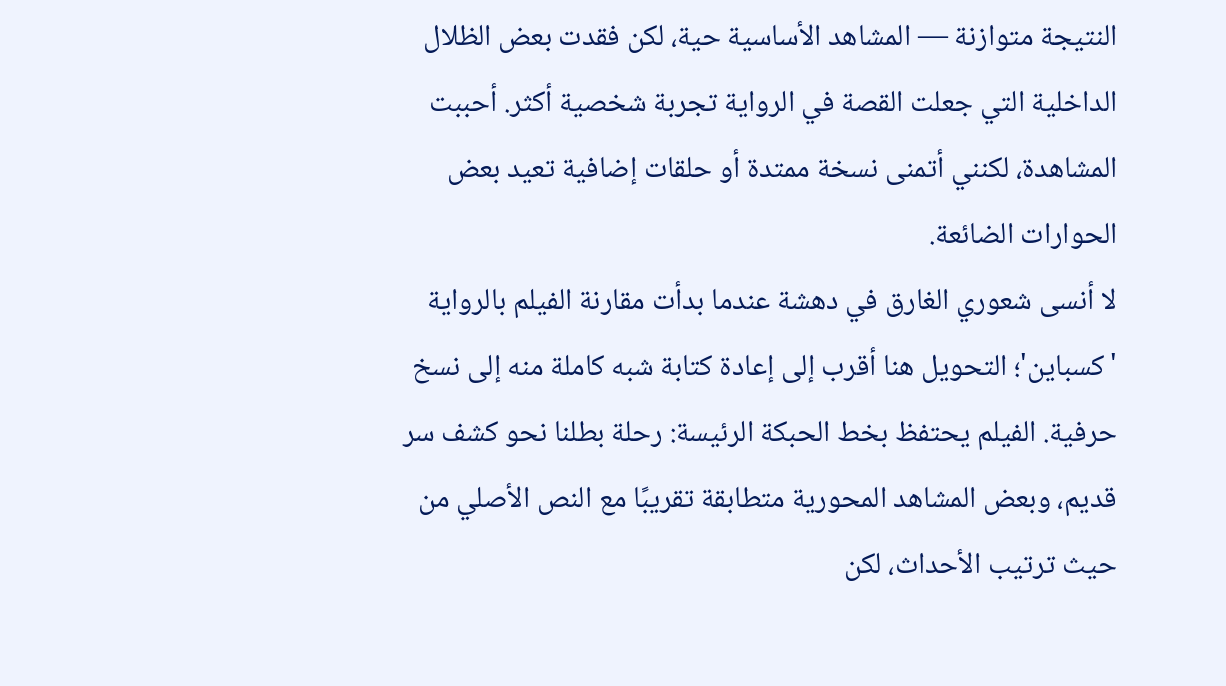النتيجة متوازنة — المشاهد الأساسية حية، لكن فقدت بعض الظلال الداخلية التي جعلت القصة في الرواية تجربة شخصية أكثر. أحببت المشاهدة، لكنني أتمنى نسخة ممتدة أو حلقات إضافية تعيد بعض الحوارات الضائعة.
لا أنسى شعوري الغارق في دهشة عندما بدأت مقارنة الفيلم بالرواية 'كسباين'؛ التحويل هنا أقرب إلى إعادة كتابة شبه كاملة منه إلى نسخ حرفية. الفيلم يحتفظ بخط الحبكة الرئيسة: رحلة بطلنا نحو كشف سر قديم، وبعض المشاهد المحورية متطابقة تقريبًا مع النص الأصلي من حيث ترتيب الأحداث، لكن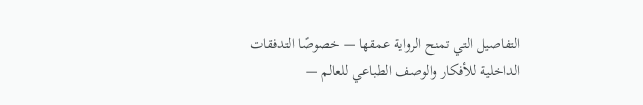التفاصيل التي تمنح الرواية عمقها — خصوصًا التدفقات الداخلية للأفكار والوصف الطباعي للعالم —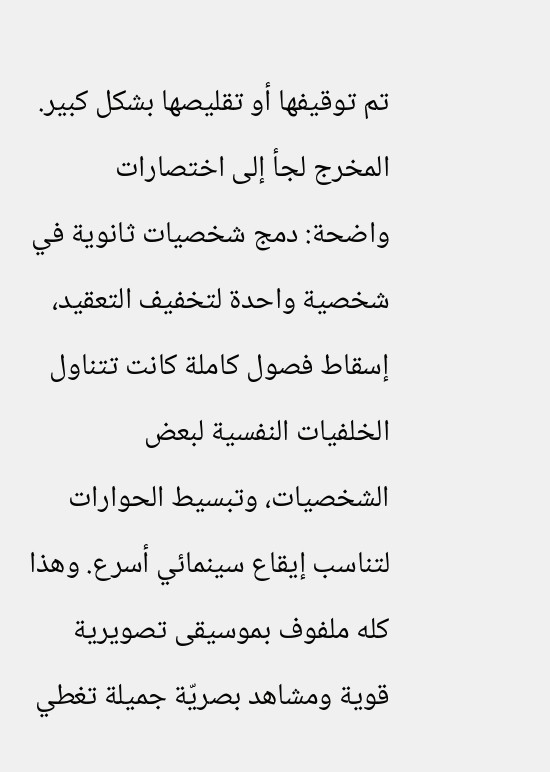تم توقيفها أو تقليصها بشكل كبير.
المخرج لجأ إلى اختصارات واضحة: دمج شخصيات ثانوية في شخصية واحدة لتخفيف التعقيد، إسقاط فصول كاملة كانت تتناول الخلفيات النفسية لبعض الشخصيات، وتبسيط الحوارات لتناسب إيقاع سينمائي أسرع. وهذا كله ملفوف بموسيقى تصويرية قوية ومشاهد بصريّة جميلة تغطي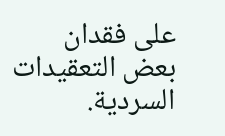على فقدان بعض التعقيدات السردية.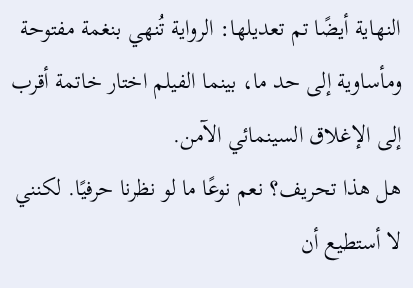النهاية أيضًا تم تعديلها: الرواية تُنهي بنغمة مفتوحة ومأساوية إلى حد ما، بينما الفيلم اختار خاتمة أقرب إلى الإغلاق السينمائي الآمن.
هل هذا تحريف؟ نعم نوعًا ما لو نظرنا حرفيًا. لكنني لا أستطيع أن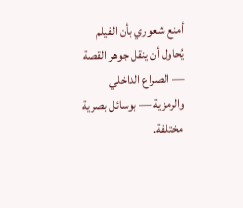أمنع شعوري بأن الفيلم يُحاول أن ينقل جوهر القصة — الصراع الداخلي والرمزية — بوسائل بصرية مختلفة.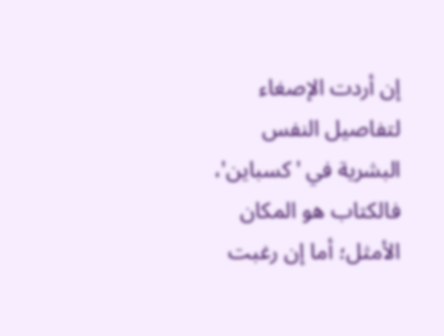إن أردت الإصغاء لتفاصيل النفس البشرية في 'كسباين'، فالكتاب هو المكان الأمثل؛ أما إن رغبت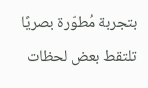بتجربة مُطوّرة بصريًا تلتقط بعض لحظات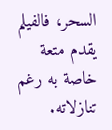السحر، فالفيلم يقدم متعة خاصة به رغم تنازلاته.